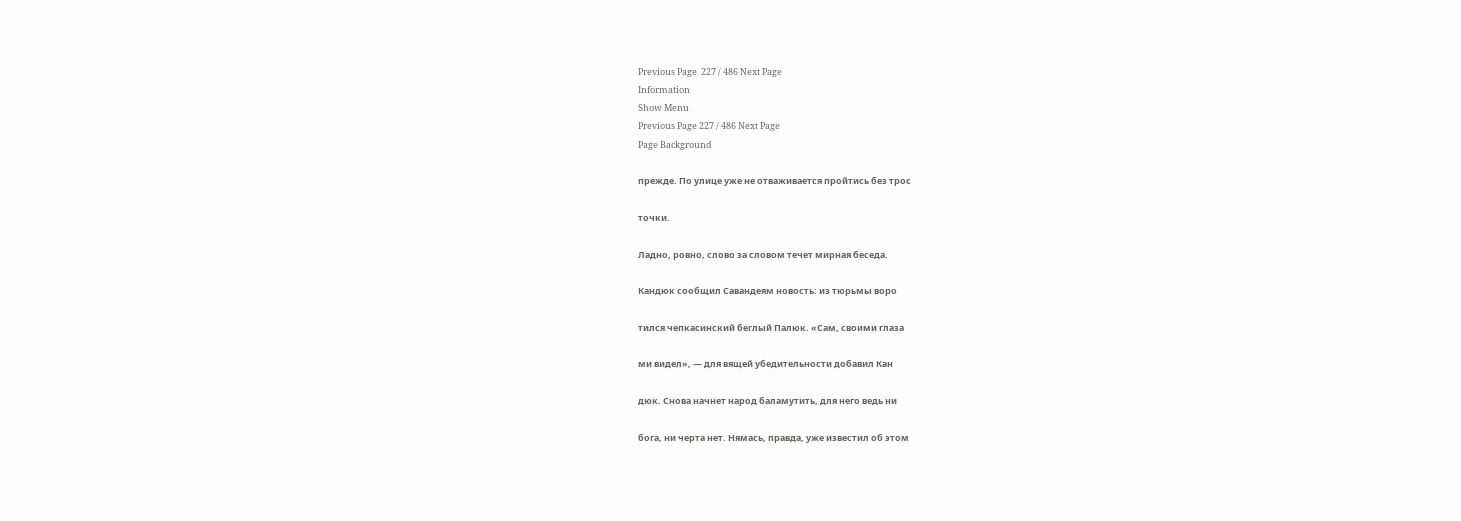Previous Page  227 / 486 Next Page
Information
Show Menu
Previous Page 227 / 486 Next Page
Page Background

прежде. По улице уже не отваживается пройтись без трос

точки.

Ладно, ровно, слово за словом течет мирная беседа.

Кандюк сообщил Савандеям новость: из тюрьмы воро

тился чепкасинский беглый Палюк. «Сам, своими глаза

ми видел», — для вящей убедительности добавил Кан

дюк. Снова начнет народ баламутить, для него ведь ни

бога, ни черта нет. Нямась, правда, уже известил об этом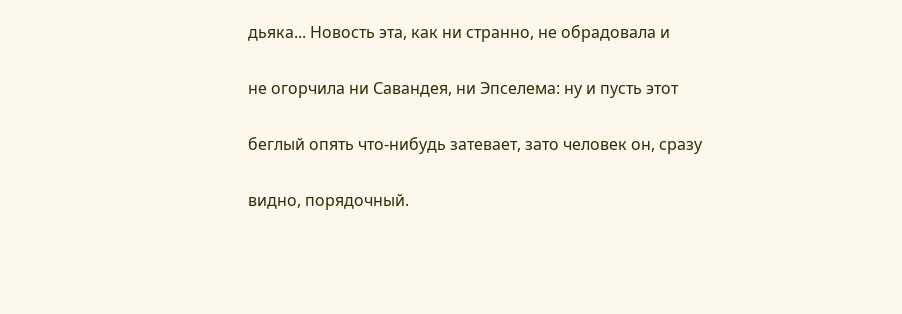дьяка... Новость эта, как ни странно, не обрадовала и

не огорчила ни Савандея, ни Эпселема: ну и пусть этот

беглый опять что-нибудь затевает, зато человек он, сразу

видно, порядочный.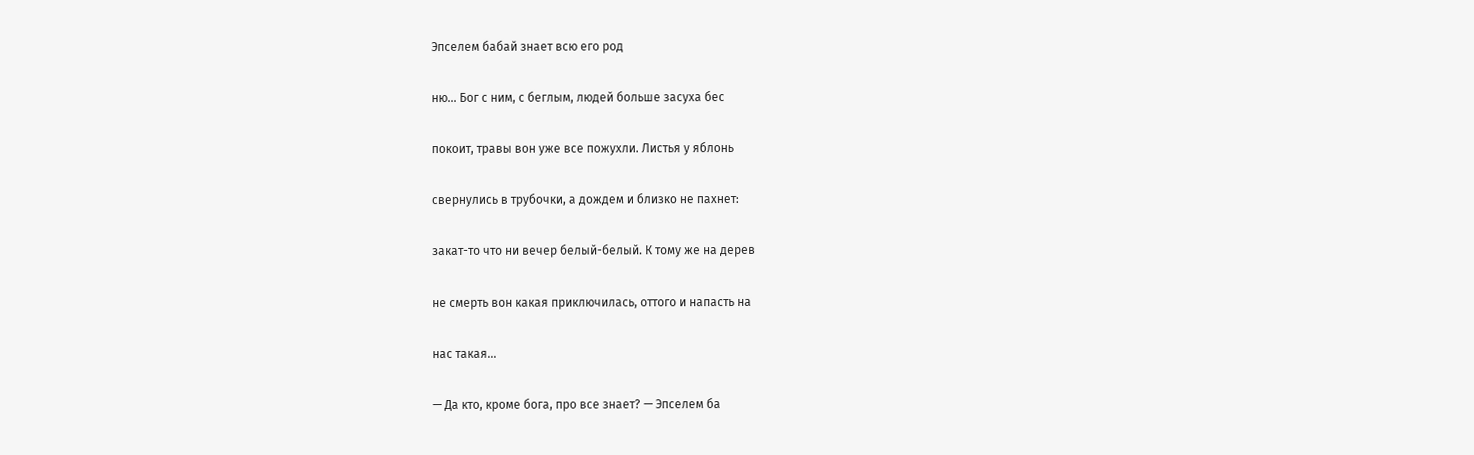Эпселем бабай знает всю его род

ню... Бог с ним, с беглым, людей больше засуха бес

покоит, травы вон уже все пожухли. Листья у яблонь

свернулись в трубочки, а дождем и близко не пахнет:

закат-то что ни вечер белый-белый. К тому же на дерев

не смерть вон какая приключилась, оттого и напасть на

нас такая...

— Да кто, кроме бога, про все знает? — Эпселем ба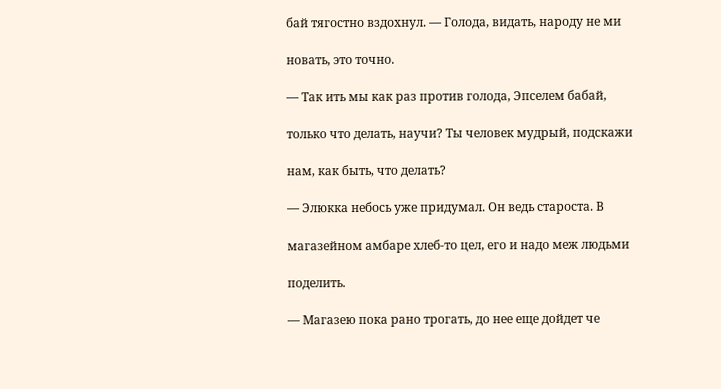бай тягостно вздохнул. — Голода, видать, народу не ми

новать, это точно.

— Так ить мы как раз против голода, Эпселем бабай,

только что делать, научи? Ты человек мудрый, подскажи

нам, как быть, что делать?

— Элюкка небось уже придумал. Он ведь староста. В

магазейном амбаре хлеб-то цел, его и надо меж людьми

поделить.

— Магазею пока рано трогать, до нее еще дойдет че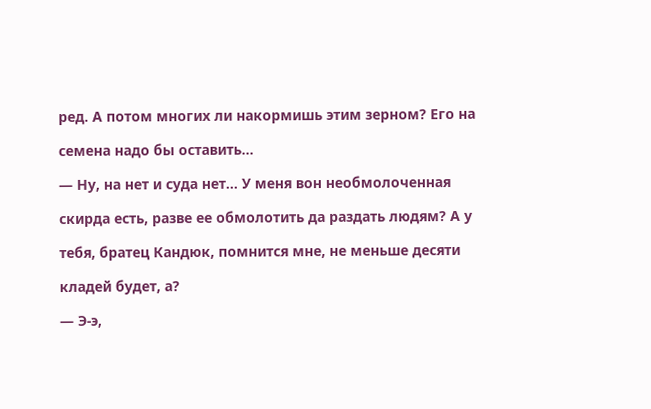ред. А потом многих ли накормишь этим зерном? Его на

семена надо бы оставить...

— Ну, на нет и суда нет... У меня вон необмолоченная

скирда есть, разве ее обмолотить да раздать людям? А у

тебя, братец Кандюк, помнится мне, не меньше десяти

кладей будет, а?

— Э-э,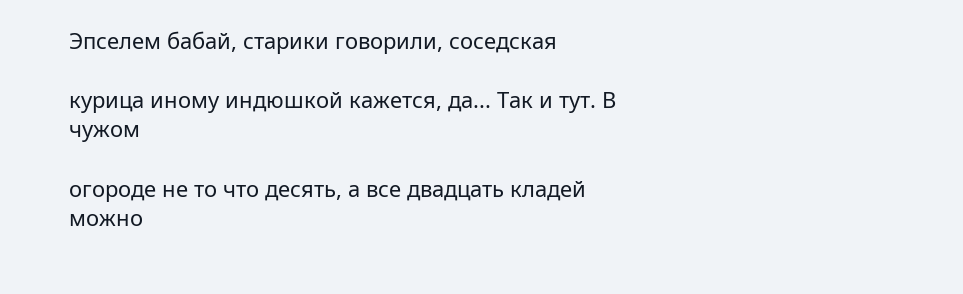Эпселем бабай, старики говорили, соседская

курица иному индюшкой кажется, да... Так и тут. В чужом

огороде не то что десять, а все двадцать кладей можно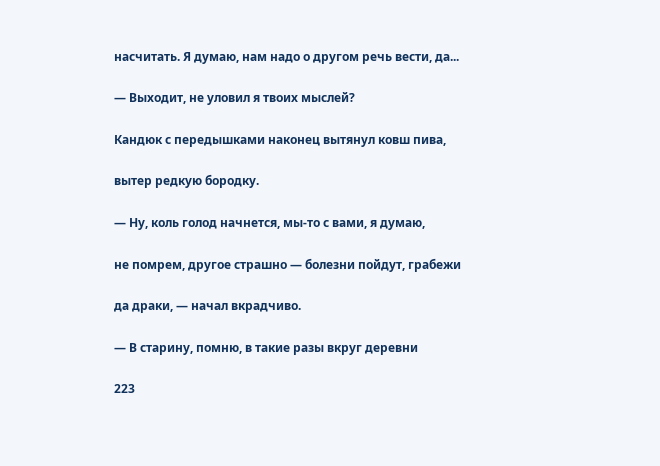насчитать. Я думаю, нам надо о другом речь вести, да...

— Выходит, не уловил я твоих мыслей?

Кандюк с передышками наконец вытянул ковш пива,

вытер редкую бородку.

— Ну, коль голод начнется, мы-то с вами, я думаю,

не помрем, другое страшно — болезни пойдут, грабежи

да драки, — начал вкрадчиво.

— В старину, помню, в такие разы вкруг деревни

223